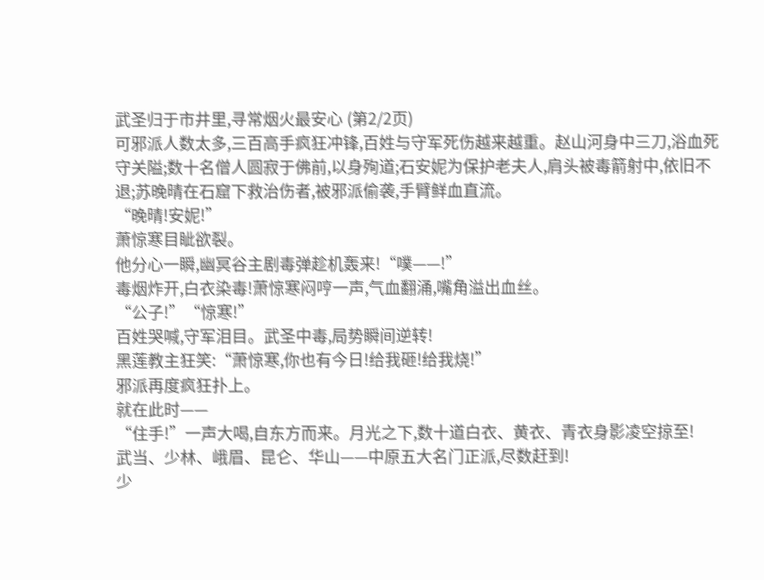武圣归于市井里,寻常烟火最安心 (第2/2页)
可邪派人数太多,三百高手疯狂冲锋,百姓与守军死伤越来越重。赵山河身中三刀,浴血死守关隘;数十名僧人圆寂于佛前,以身殉道;石安妮为保护老夫人,肩头被毒箭射中,依旧不退;苏晚晴在石窟下救治伤者,被邪派偷袭,手臂鲜血直流。
“晚晴!安妮!”
萧惊寒目眦欲裂。
他分心一瞬,幽冥谷主剧毒弹趁机轰来!“噗——!”
毒烟炸开,白衣染毒!萧惊寒闷哼一声,气血翻涌,嘴角溢出血丝。
“公子!”“惊寒!”
百姓哭喊,守军泪目。武圣中毒,局势瞬间逆转!
黑莲教主狂笑:“萧惊寒,你也有今日!给我砸!给我烧!”
邪派再度疯狂扑上。
就在此时——
“住手!”一声大喝,自东方而来。月光之下,数十道白衣、黄衣、青衣身影凌空掠至!
武当、少林、峨眉、昆仑、华山——中原五大名门正派,尽数赶到!
少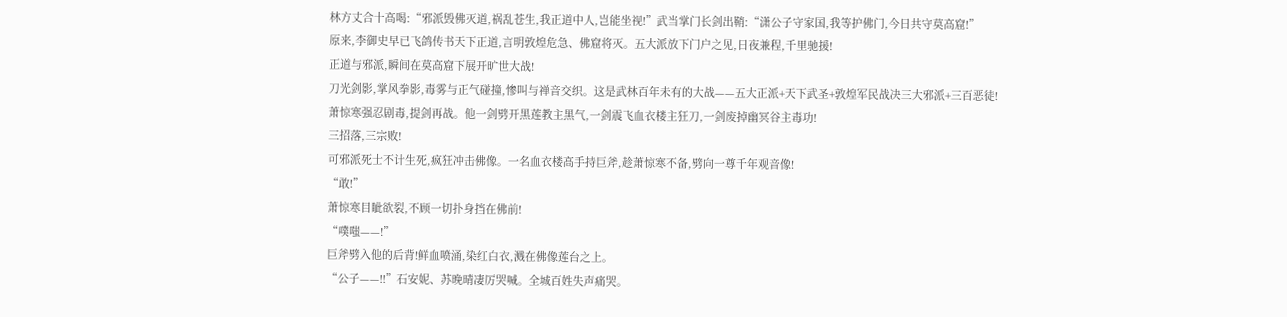林方丈合十高喝:“邪派毁佛灭道,祸乱苍生,我正道中人,岂能坐视!”武当掌门长剑出鞘:“潇公子守家国,我等护佛门,今日共守莫高窟!”
原来,李御史早已飞鸽传书天下正道,言明敦煌危急、佛窟将灭。五大派放下门户之见,日夜兼程,千里驰援!
正道与邪派,瞬间在莫高窟下展开旷世大战!
刀光剑影,掌风拳影,毒雾与正气碰撞,惨叫与禅音交织。这是武林百年未有的大战——五大正派+天下武圣+敦煌军民战决三大邪派+三百恶徒!
萧惊寒强忍剧毒,提剑再战。他一剑劈开黑莲教主黑气,一剑震飞血衣楼主狂刀,一剑废掉幽冥谷主毒功!
三招落,三宗败!
可邪派死士不计生死,疯狂冲击佛像。一名血衣楼高手持巨斧,趁萧惊寒不备,劈向一尊千年观音像!
“敢!”
萧惊寒目眦欲裂,不顾一切扑身挡在佛前!
“噗嗤——!”
巨斧劈入他的后背!鲜血喷涌,染红白衣,溅在佛像莲台之上。
“公子——!!”石安妮、苏晚晴凄厉哭喊。全城百姓失声痛哭。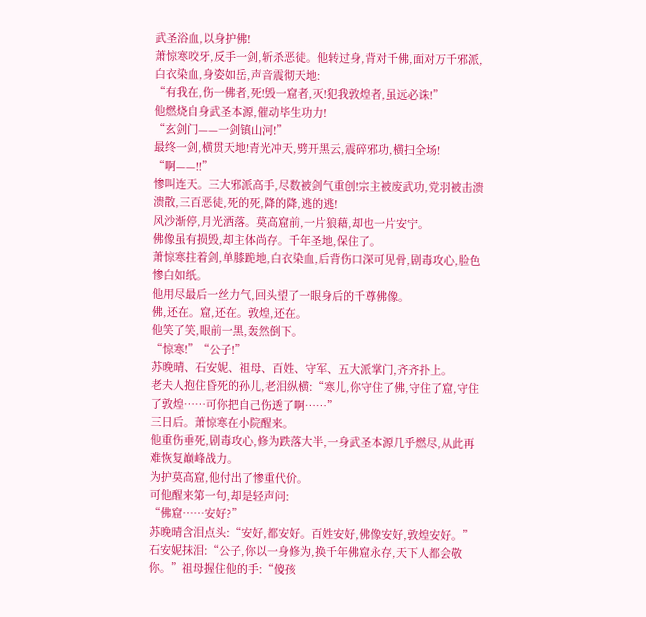武圣浴血,以身护佛!
萧惊寒咬牙,反手一剑,斩杀恶徒。他转过身,背对千佛,面对万千邪派,白衣染血,身姿如岳,声音震彻天地:
“有我在,伤一佛者,死!毁一窟者,灭!犯我敦煌者,虽远必诛!”
他燃烧自身武圣本源,催动毕生功力!
“玄剑门——一剑镇山河!”
最终一剑,横贯天地!青光冲天,劈开黑云,震碎邪功,横扫全场!
“啊——!!”
惨叫连天。三大邪派高手,尽数被剑气重创!宗主被废武功,党羽被击溃溃散,三百恶徒,死的死,降的降,逃的逃!
风沙渐停,月光洒落。莫高窟前,一片狼藉,却也一片安宁。
佛像虽有损毁,却主体尚存。千年圣地,保住了。
萧惊寒拄着剑,单膝跪地,白衣染血,后背伤口深可见骨,剧毒攻心,脸色惨白如纸。
他用尽最后一丝力气,回头望了一眼身后的千尊佛像。
佛,还在。窟,还在。敦煌,还在。
他笑了笑,眼前一黑,轰然倒下。
“惊寒!”“公子!”
苏晚晴、石安妮、祖母、百姓、守军、五大派掌门,齐齐扑上。
老夫人抱住昏死的孙儿,老泪纵横:“寒儿,你守住了佛,守住了窟,守住了敦煌……可你把自己伤透了啊……”
三日后。萧惊寒在小院醒来。
他重伤垂死,剧毒攻心,修为跌落大半,一身武圣本源几乎燃尽,从此再难恢复巅峰战力。
为护莫高窟,他付出了惨重代价。
可他醒来第一句,却是轻声问:
“佛窟……安好?”
苏晚晴含泪点头:“安好,都安好。百姓安好,佛像安好,敦煌安好。”
石安妮抹泪:“公子,你以一身修为,换千年佛窟永存,天下人都会敬你。”祖母握住他的手:“傻孩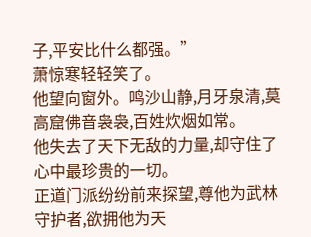子,平安比什么都强。”
萧惊寒轻轻笑了。
他望向窗外。鸣沙山静,月牙泉清,莫高窟佛音袅袅,百姓炊烟如常。
他失去了天下无敌的力量,却守住了心中最珍贵的一切。
正道门派纷纷前来探望,尊他为武林守护者,欲拥他为天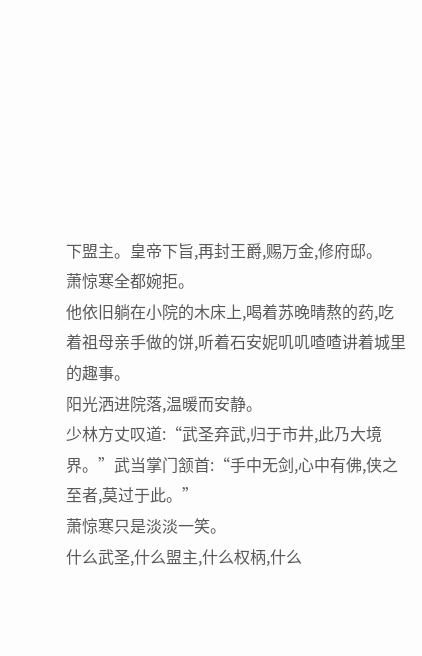下盟主。皇帝下旨,再封王爵,赐万金,修府邸。
萧惊寒全都婉拒。
他依旧躺在小院的木床上,喝着苏晚晴熬的药,吃着祖母亲手做的饼,听着石安妮叽叽喳喳讲着城里的趣事。
阳光洒进院落,温暖而安静。
少林方丈叹道:“武圣弃武,归于市井,此乃大境界。”武当掌门颔首:“手中无剑,心中有佛,侠之至者,莫过于此。”
萧惊寒只是淡淡一笑。
什么武圣,什么盟主,什么权柄,什么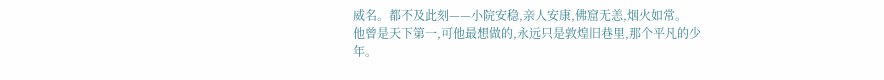威名。都不及此刻——小院安稳,亲人安康,佛窟无恙,烟火如常。
他曾是天下第一,可他最想做的,永远只是敦煌旧巷里,那个平凡的少年。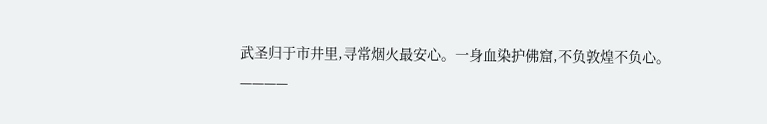武圣归于市井里,寻常烟火最安心。一身血染护佛窟,不负敦煌不负心。
————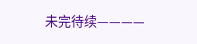未完待续————